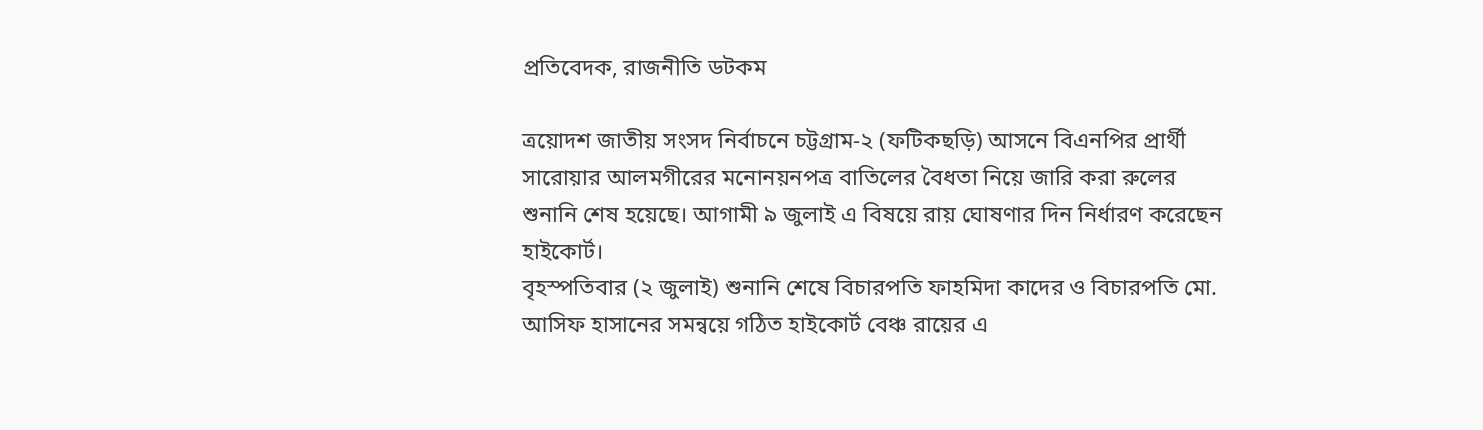প্রতিবেদক, রাজনীতি ডটকম

ত্রয়োদশ জাতীয় সংসদ নির্বাচনে চট্টগ্রাম-২ (ফটিকছড়ি) আসনে বিএনপির প্রার্থী সারোয়ার আলমগীরের মনোনয়নপত্র বাতিলের বৈধতা নিয়ে জারি করা রুলের শুনানি শেষ হয়েছে। আগামী ৯ জুলাই এ বিষয়ে রায় ঘোষণার দিন নির্ধারণ করেছেন হাইকোর্ট।
বৃহস্পতিবার (২ জুলাই) শুনানি শেষে বিচারপতি ফাহমিদা কাদের ও বিচারপতি মো. আসিফ হাসানের সমন্বয়ে গঠিত হাইকোর্ট বেঞ্চ রায়ের এ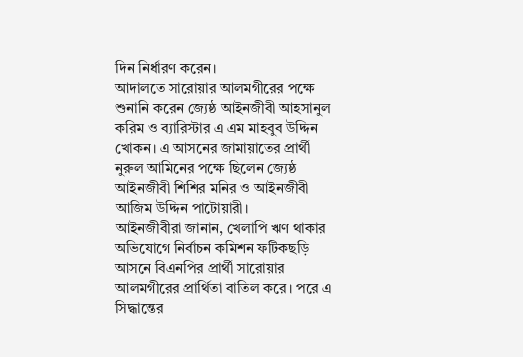দিন নির্ধারণ করেন।
আদালতে সারোয়ার আলমগীরের পক্ষে শুনানি করেন জ্যেষ্ঠ আইনজীবী আহসানুল করিম ও ব্যারিস্টার এ এম মাহবুব উদ্দিন খোকন। এ আসনের জামায়াতের প্রার্থী নুরুল আমিনের পক্ষে ছিলেন জ্যেষ্ঠ আইনজীবী শিশির মনির ও আইনজীবী আজিম উদ্দিন পাটোয়ারী।
আইনজীবীরা জানান, খেলাপি ঋণ থাকার অভিযোগে নির্বাচন কমিশন ফটিকছড়ি আসনে বিএনপির প্রার্থী সারোয়ার আলমগীরের প্রার্থিতা বাতিল করে। পরে এ সিদ্ধান্তের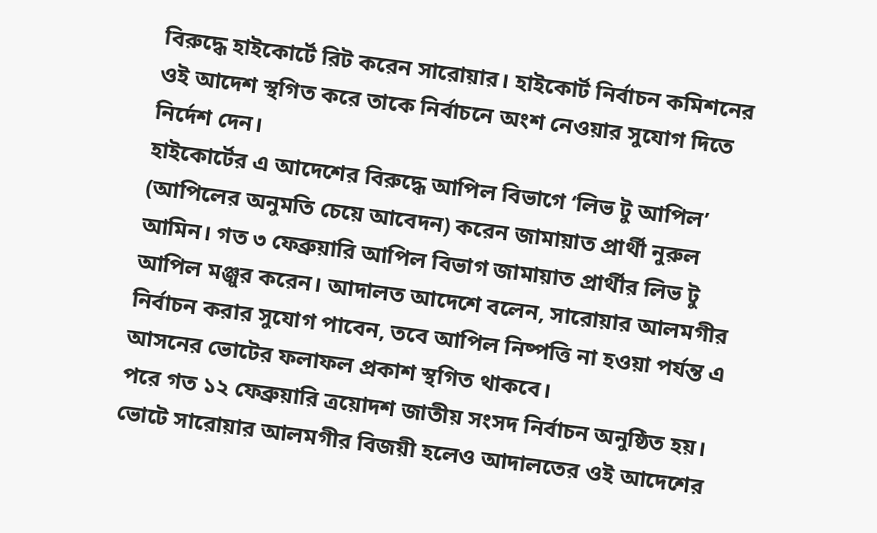বিরুদ্ধে হাইকোর্টে রিট করেন সারোয়ার। হাইকোর্ট নির্বাচন কমিশনের ওই আদেশ স্থগিত করে তাকে নির্বাচনে অংশ নেওয়ার সুযোগ দিতে নির্দেশ দেন।
হাইকোর্টের এ আদেশের বিরুদ্ধে আপিল বিভাগে ‘লিভ টু আপিল’ (আপিলের অনুমতি চেয়ে আবেদন) করেন জামায়াত প্রার্থী নুরুল আমিন। গত ৩ ফেব্রুয়ারি আপিল বিভাগ জামায়াত প্রার্থীর লিভ টু আপিল মঞ্জুর করেন। আদালত আদেশে বলেন, সারোয়ার আলমগীর নির্বাচন করার সুযোগ পাবেন, তবে আপিল নিষ্পত্তি না হওয়া পর্যন্ত এ আসনের ভোটের ফলাফল প্রকাশ স্থগিত থাকবে।
পরে গত ১২ ফেব্রুয়ারি ত্রয়োদশ জাতীয় সংসদ নির্বাচন অনুষ্ঠিত হয়। ভোটে সারোয়ার আলমগীর বিজয়ী হলেও আদালতের ওই আদেশের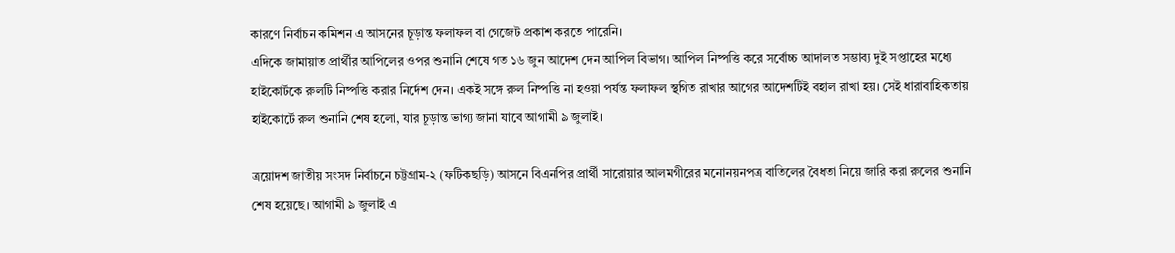কারণে নির্বাচন কমিশন এ আসনের চূড়ান্ত ফলাফল বা গেজেট প্রকাশ করতে পারেনি।
এদিকে জামায়াত প্রার্থীর আপিলের ওপর শুনানি শেষে গত ১৬ জুন আদেশ দেন আপিল বিভাগ। আপিল নিষ্পত্তি করে সর্বোচ্চ আদালত সম্ভাব্য দুই সপ্তাহের মধ্যে হাইকোর্টকে রুলটি নিষ্পত্তি করার নির্দেশ দেন। একই সঙ্গে রুল নিষ্পত্তি না হওয়া পর্যন্ত ফলাফল স্থগিত রাখার আগের আদেশটিই বহাল রাখা হয়। সেই ধারাবাহিকতায় হাইকোর্টে রুল শুনানি শেষ হলো, যার চূড়ান্ত ভাগ্য জানা যাবে আগামী ৯ জুলাই।

ত্রয়োদশ জাতীয় সংসদ নির্বাচনে চট্টগ্রাম-২ (ফটিকছড়ি) আসনে বিএনপির প্রার্থী সারোয়ার আলমগীরের মনোনয়নপত্র বাতিলের বৈধতা নিয়ে জারি করা রুলের শুনানি শেষ হয়েছে। আগামী ৯ জুলাই এ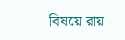বিষয়ে রায়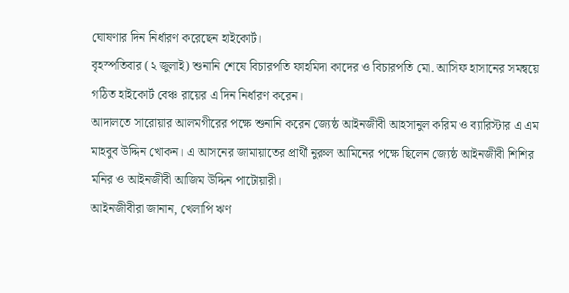ঘোষণার দিন নির্ধারণ করেছেন হাইকোর্ট।
বৃহস্পতিবার (২ জুলাই) শুনানি শেষে বিচারপতি ফাহমিদা কাদের ও বিচারপতি মো. আসিফ হাসানের সমন্বয়ে গঠিত হাইকোর্ট বেঞ্চ রায়ের এ দিন নির্ধারণ করেন।
আদালতে সারোয়ার আলমগীরের পক্ষে শুনানি করেন জ্যেষ্ঠ আইনজীবী আহসানুল করিম ও ব্যারিস্টার এ এম মাহবুব উদ্দিন খোকন। এ আসনের জামায়াতের প্রার্থী নুরুল আমিনের পক্ষে ছিলেন জ্যেষ্ঠ আইনজীবী শিশির মনির ও আইনজীবী আজিম উদ্দিন পাটোয়ারী।
আইনজীবীরা জানান, খেলাপি ঋণ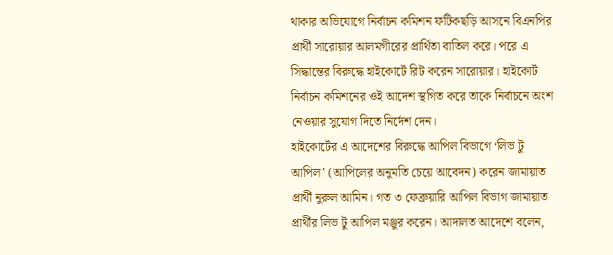থাকার অভিযোগে নির্বাচন কমিশন ফটিকছড়ি আসনে বিএনপির প্রার্থী সারোয়ার আলমগীরের প্রার্থিতা বাতিল করে। পরে এ সিদ্ধান্তের বিরুদ্ধে হাইকোর্টে রিট করেন সারোয়ার। হাইকোর্ট নির্বাচন কমিশনের ওই আদেশ স্থগিত করে তাকে নির্বাচনে অংশ নেওয়ার সুযোগ দিতে নির্দেশ দেন।
হাইকোর্টের এ আদেশের বিরুদ্ধে আপিল বিভাগে ‘লিভ টু আপিল’ (আপিলের অনুমতি চেয়ে আবেদন) করেন জামায়াত প্রার্থী নুরুল আমিন। গত ৩ ফেব্রুয়ারি আপিল বিভাগ জামায়াত প্রার্থীর লিভ টু আপিল মঞ্জুর করেন। আদালত আদেশে বলেন,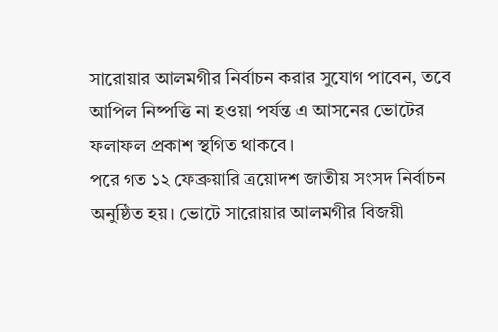সারোয়ার আলমগীর নির্বাচন করার সুযোগ পাবেন, তবে আপিল নিষ্পত্তি না হওয়া পর্যন্ত এ আসনের ভোটের ফলাফল প্রকাশ স্থগিত থাকবে।
পরে গত ১২ ফেব্রুয়ারি ত্রয়োদশ জাতীয় সংসদ নির্বাচন অনুষ্ঠিত হয়। ভোটে সারোয়ার আলমগীর বিজয়ী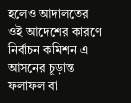হলেও আদালতের ওই আদেশের কারণে নির্বাচন কমিশন এ আসনের চূড়ান্ত ফলাফল বা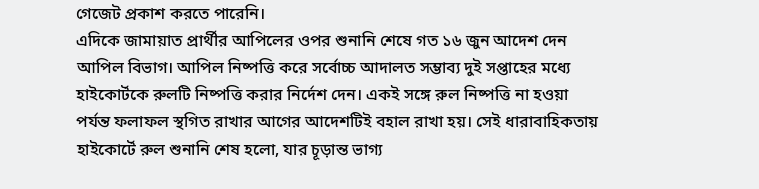গেজেট প্রকাশ করতে পারেনি।
এদিকে জামায়াত প্রার্থীর আপিলের ওপর শুনানি শেষে গত ১৬ জুন আদেশ দেন আপিল বিভাগ। আপিল নিষ্পত্তি করে সর্বোচ্চ আদালত সম্ভাব্য দুই সপ্তাহের মধ্যে হাইকোর্টকে রুলটি নিষ্পত্তি করার নির্দেশ দেন। একই সঙ্গে রুল নিষ্পত্তি না হওয়া পর্যন্ত ফলাফল স্থগিত রাখার আগের আদেশটিই বহাল রাখা হয়। সেই ধারাবাহিকতায় হাইকোর্টে রুল শুনানি শেষ হলো, যার চূড়ান্ত ভাগ্য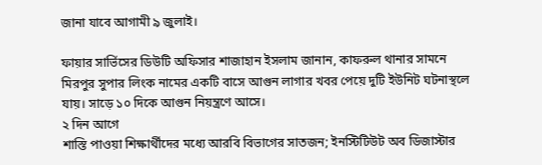জানা যাবে আগামী ৯ জুলাই।

ফায়ার সার্ভিসের ডিউটি অফিসার শাজাহান ইসলাম জানান, কাফরুল থানার সামনে মিরপুর সুপার লিংক নামের একটি বাসে আগুন লাগার খবর পেয়ে দুটি ইউনিট ঘটনাস্থলে যায়। সাড়ে ১০ দিকে আগুন নিয়ন্ত্রণে আসে।
২ দিন আগে
শাস্তি পাওয়া শিক্ষার্থীদের মধ্যে আরবি বিভাগের সাতজন; ইনস্টিটিউট অব ডিজাস্টার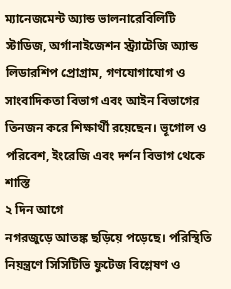ম্যানেজমেন্ট অ্যান্ড ভালনারেবিলিটি স্টাডিজ, অর্গানাইজেশন স্ট্র্যাটেজি অ্যান্ড লিডারশিপ প্রোগ্রাম, গণযোগাযোগ ও সাংবাদিকতা বিভাগ এবং আইন বিভাগের তিনজন করে শিক্ষার্থী রয়েছেন। ভূগোল ও পরিবেশ, ইংরেজি এবং দর্শন বিভাগ থেকে শাস্তি
২ দিন আগে
নগরজুড়ে আতঙ্ক ছড়িয়ে পড়েছে। পরিস্থিতি নিয়ন্ত্রণে সিসিটিভি ফুটেজ বিশ্লেষণ ও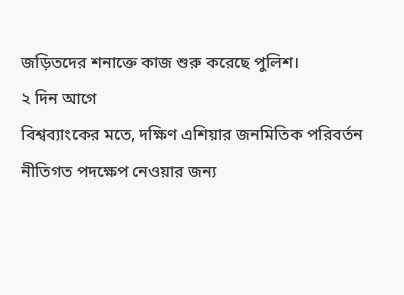জড়িতদের শনাক্তে কাজ শুরু করেছে পুলিশ।
২ দিন আগে
বিশ্বব্যাংকের মতে, দক্ষিণ এশিয়ার জনমিতিক পরিবর্তন নীতিগত পদক্ষেপ নেওয়ার জন্য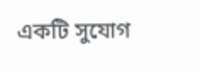একটি সুযোগ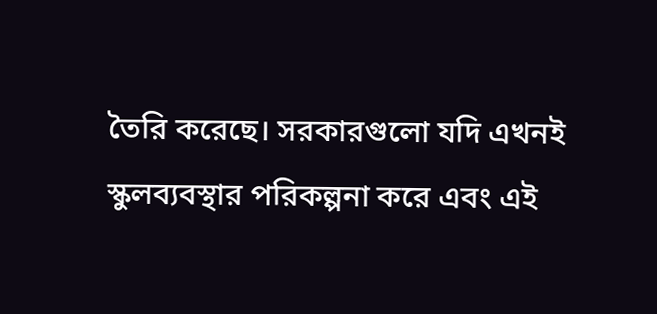তৈরি করেছে। সরকারগুলো যদি এখনই স্কুলব্যবস্থার পরিকল্পনা করে এবং এই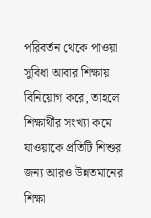পরিবর্তন থেকে পাওয়া সুবিধা আবার শিক্ষায় বিনিয়োগ করে, তাহলে শিক্ষার্থীর সংখ্যা কমে যাওয়াকে প্রতিটি শিশুর জন্য আরও উন্নতমানের শিক্ষা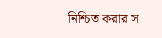নিশ্চিত করার স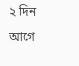২ দিন আগে